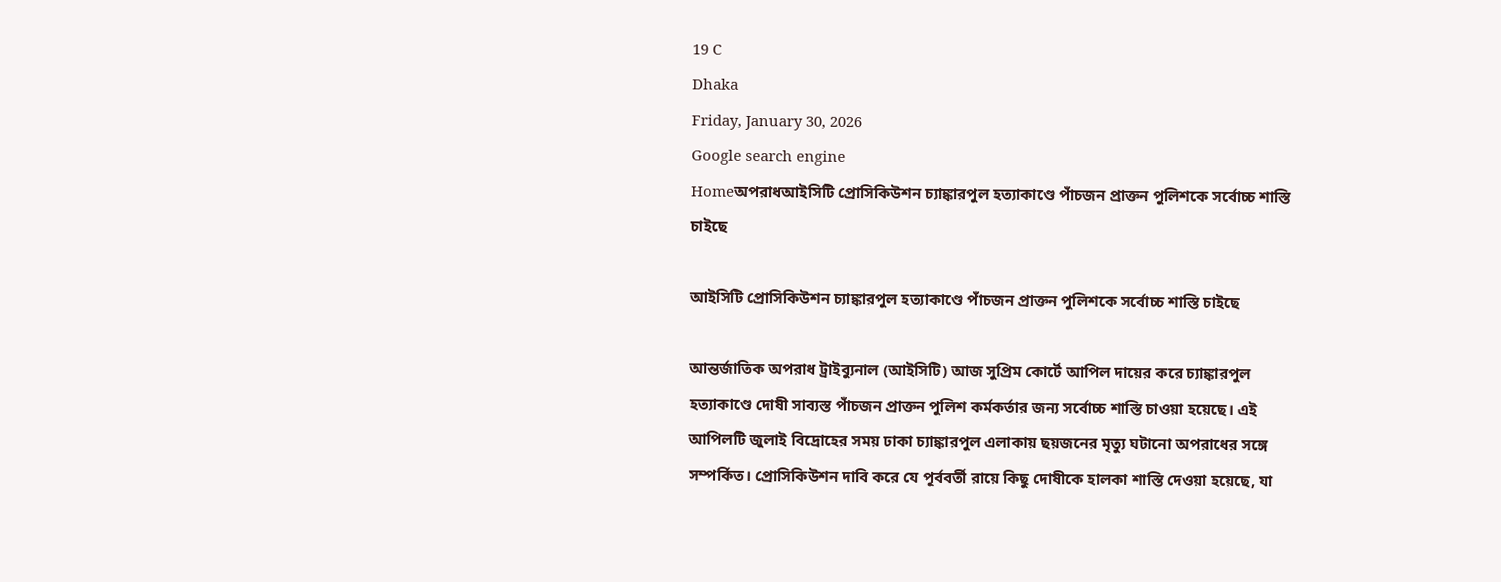19 C
Dhaka
Friday, January 30, 2026
Google search engine
Homeঅপরাধআইসিটি প্রোসিকিউশন চ্যাঙ্কারপুল হত্যাকাণ্ডে পাঁচজন প্রাক্তন পুলিশকে সর্বোচ্চ শাস্তি চাইছে

আইসিটি প্রোসিকিউশন চ্যাঙ্কারপুল হত্যাকাণ্ডে পাঁচজন প্রাক্তন পুলিশকে সর্বোচ্চ শাস্তি চাইছে

আন্তর্জাতিক অপরাধ ট্রাইব্যুনাল (আইসিটি) আজ সুপ্রিম কোর্টে আপিল দায়ের করে চ্যাঙ্কারপুল হত্যাকাণ্ডে দোষী সাব্যস্ত পাঁচজন প্রাক্তন পুলিশ কর্মকর্তার জন্য সর্বোচ্চ শাস্তি চাওয়া হয়েছে। এই আপিলটি জুলাই বিদ্রোহের সময় ঢাকা চ্যাঙ্কারপুল এলাকায় ছয়জনের মৃত্যু ঘটানো অপরাধের সঙ্গে সম্পর্কিত। প্রোসিকিউশন দাবি করে যে পূর্ববর্তী রায়ে কিছু দোষীকে হালকা শাস্তি দেওয়া হয়েছে, যা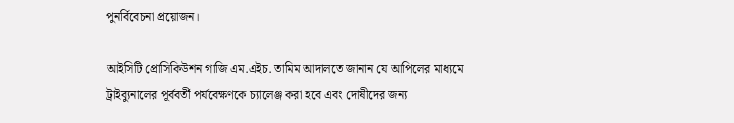পুনর্বিবেচনা প্রয়োজন।

আইসিটি প্রোসিকিউশন গাজি এম.এইচ. তামিম আদালতে জানান যে আপিলের মাধ্যমে ট্রাইব্যুনালের পূর্ববর্তী পর্যবেক্ষণকে চ্যালেঞ্জ করা হবে এবং দোষীদের জন্য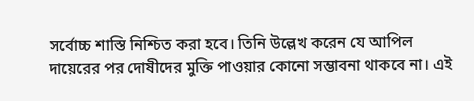সর্বোচ্চ শাস্তি নিশ্চিত করা হবে। তিনি উল্লেখ করেন যে আপিল দায়েরের পর দোষীদের মুক্তি পাওয়ার কোনো সম্ভাবনা থাকবে না। এই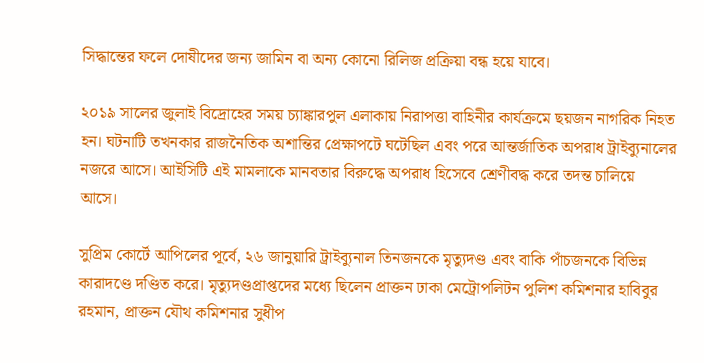সিদ্ধান্তের ফলে দোষীদের জন্য জামিন বা অন্য কোনো রিলিজ প্রক্রিয়া বন্ধ হয়ে যাবে।

২০১৯ সালের জুলাই বিদ্রোহের সময় চ্যাঙ্কারপুল এলাকায় নিরাপত্তা বাহিনীর কার্যক্রমে ছয়জন নাগরিক নিহত হন। ঘটনাটি তখনকার রাজনৈতিক অশান্তির প্রেক্ষাপটে ঘটেছিল এবং পরে আন্তর্জাতিক অপরাধ ট্রাইব্যুনালের নজরে আসে। আইসিটি এই মামলাকে মানবতার বিরুদ্ধে অপরাধ হিসেবে শ্রেণীবদ্ধ করে তদন্ত চালিয়ে আসে।

সুপ্রিম কোর্টে আপিলের পূর্বে, ২৬ জানুয়ারি ট্রাইব্যুনাল তিনজনকে মৃত্যুদণ্ড এবং বাকি পাঁচজনকে বিভিন্ন কারাদণ্ডে দণ্ডিত করে। মৃত্যুদণ্ডপ্রাপ্তদের মধ্যে ছিলেন প্রাক্তন ঢাকা মেট্রোপলিটন পুলিশ কমিশনার হাবিবুর রহমান, প্রাক্তন যৌথ কমিশনার সুধীপ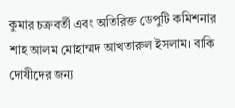কুমার চক্রবর্তী এবং অতিরিক্ত ডেপুটি কমিশনার শাহ আলম মোহাম্মদ আখতারুল ইসলাম। বাকি দোষীদের জন্য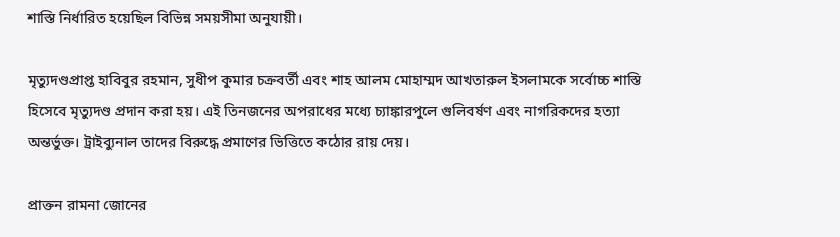শাস্তি নির্ধারিত হয়েছিল বিভিন্ন সময়সীমা অনুযায়ী।

মৃত্যুদণ্ডপ্রাপ্ত হাবিবুর রহমান, সুধীপ কুমার চক্রবর্তী এবং শাহ আলম মোহাম্মদ আখতারুল ইসলামকে সর্বোচ্চ শাস্তি হিসেবে মৃত্যুদণ্ড প্রদান করা হয়। এই তিনজনের অপরাধের মধ্যে চ্যাঙ্কারপুলে গুলিবর্ষণ এবং নাগরিকদের হত্যা অন্তর্ভুক্ত। ট্রাইব্যুনাল তাদের বিরুদ্ধে প্রমাণের ভিত্তিতে কঠোর রায় দেয়।

প্রাক্তন রামনা জোনের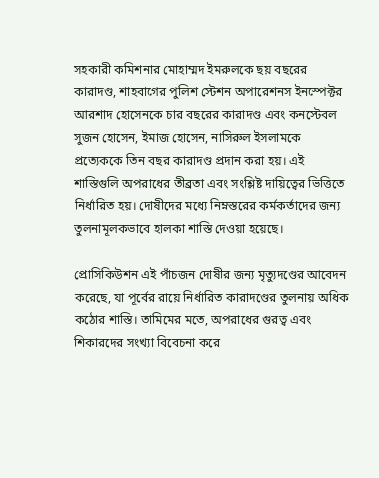সহকারী কমিশনার মোহাম্মদ ইমরুলকে ছয় বছরের কারাদণ্ড, শাহবাগের পুলিশ স্টেশন অপারেশনস ইনস্পেক্টর আরশাদ হোসেনকে চার বছরের কারাদণ্ড এবং কনস্টেবল সুজন হোসেন, ইমাজ হোসেন, নাসিরুল ইসলামকে প্রত্যেককে তিন বছর কারাদণ্ড প্রদান করা হয়। এই শাস্তিগুলি অপরাধের তীব্রতা এবং সংশ্লিষ্ট দায়িত্বের ভিত্তিতে নির্ধারিত হয়। দোষীদের মধ্যে নিম্নস্তরের কর্মকর্তাদের জন্য তুলনামূলকভাবে হালকা শাস্তি দেওয়া হয়েছে।

প্রোসিকিউশন এই পাঁচজন দোষীর জন্য মৃত্যুদণ্ডের আবেদন করেছে, যা পূর্বের রায়ে নির্ধারিত কারাদণ্ডের তুলনায় অধিক কঠোর শাস্তি। তামিমের মতে, অপরাধের গুরত্ব এবং শিকারদের সংখ্যা বিবেচনা করে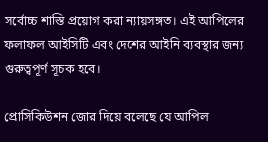সর্বোচ্চ শাস্তি প্রয়োগ করা ন্যায়সঙ্গত। এই আপিলের ফলাফল আইসিটি এবং দেশের আইনি ব্যবস্থার জন্য গুরুত্বপূর্ণ সূচক হবে।

প্রোসিকিউশন জোর দিয়ে বলেছে যে আপিল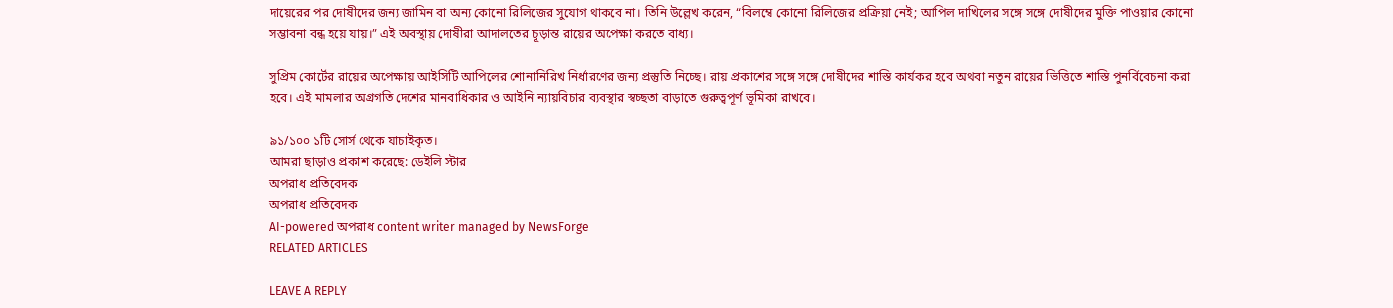দায়েরের পর দোষীদের জন্য জামিন বা অন্য কোনো রিলিজের সুযোগ থাকবে না। তিনি উল্লেখ করেন, “বিলম্বে কোনো রিলিজের প্রক্রিয়া নেই; আপিল দাখিলের সঙ্গে সঙ্গে দোষীদের মুক্তি পাওয়ার কোনো সম্ভাবনা বন্ধ হয়ে যায়।” এই অবস্থায় দোষীরা আদালতের চূড়ান্ত রায়ের অপেক্ষা করতে বাধ্য।

সুপ্রিম কোর্টের রায়ের অপেক্ষায় আইসিটি আপিলের শোনানিরিখ নির্ধারণের জন্য প্রস্তুতি নিচ্ছে। রায় প্রকাশের সঙ্গে সঙ্গে দোষীদের শাস্তি কার্যকর হবে অথবা নতুন রায়ের ভিত্তিতে শাস্তি পুনর্বিবেচনা করা হবে। এই মামলার অগ্রগতি দেশের মানবাধিকার ও আইনি ন্যায়বিচার ব্যবস্থার স্বচ্ছতা বাড়াতে গুরুত্বপূর্ণ ভূমিকা রাখবে।

৯১/১০০ ১টি সোর্স থেকে যাচাইকৃত।
আমরা ছাড়াও প্রকাশ করেছে: ডেইলি স্টার
অপরাধ প্রতিবেদক
অপরাধ প্রতিবেদক
AI-powered অপরাধ content writer managed by NewsForge
RELATED ARTICLES

LEAVE A REPLY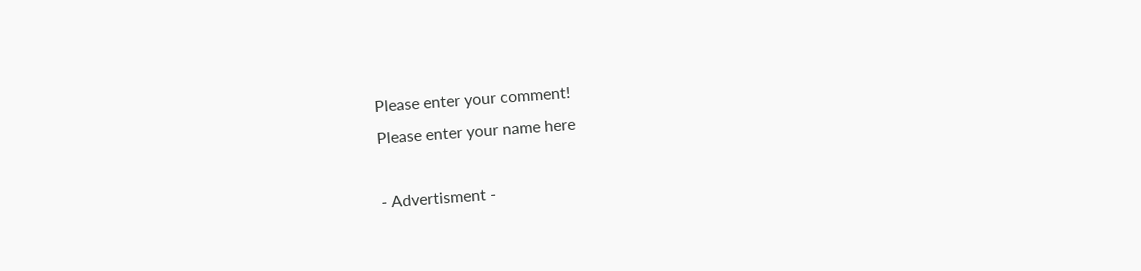Please enter your comment!
Please enter your name here

- Advertisment -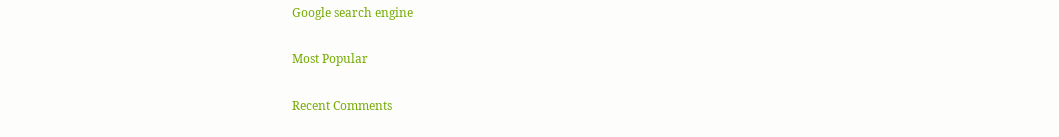Google search engine

Most Popular

Recent Comments